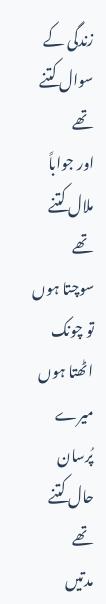زندگی کے سوال کتنے تھے
اور جواباً ملال کتنے تھے
سوچتا ہوں تو چونک اٹھتا ہوں
میرے پُرسان حال کتنے تھے
مدتیں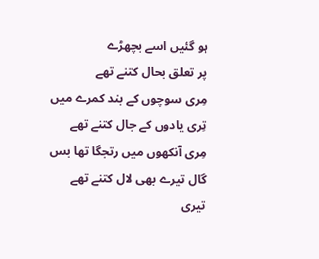ہو گئیں اسے بچھڑے
پر تعلق بحال کتنے تھے
مِری سوچوں کے بند کمرے میں
تِری یادوں کے جال کتنے تھے
مِری آنکھوں میں رتجگا تھا بس
گال تیرے بھی لال کتنے تھے
تیری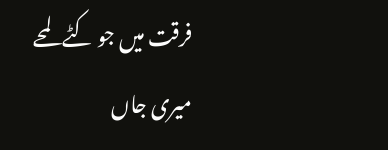فرقت میں جو کٹے لمحے
میری جاں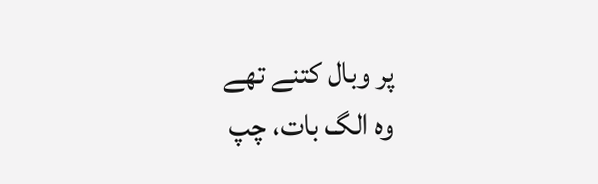پر وبال کتنے تھے
وہ الگ بات، چپ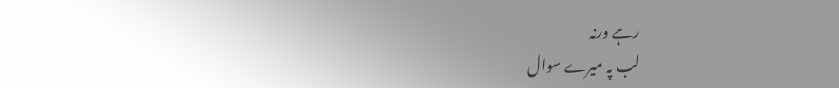رہے ورنہ
لب پہ میرے سوال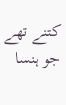کتنے تھے
جو ہنسا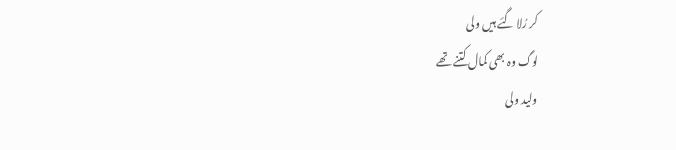کر رُلا گئے ہیں ولی
لوگ وہ بھی کمال کتنے تھے
ولید ولی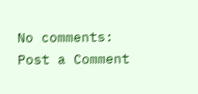No comments:
Post a Comment